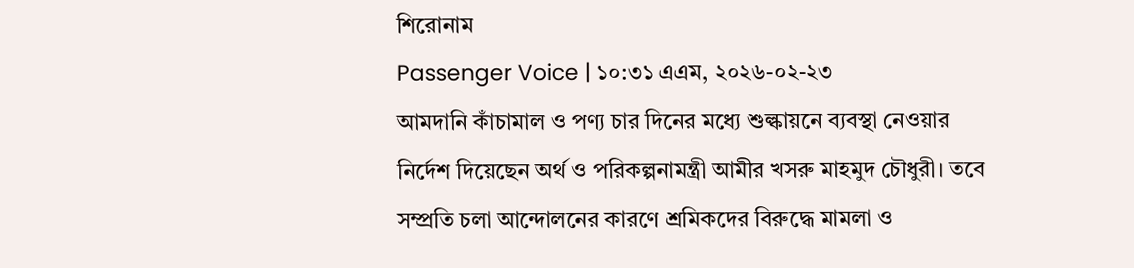শিরোনাম
Passenger Voice | ১০:৩১ এএম, ২০২৬-০২-২৩
আমদানি কাঁচামাল ও পণ্য চার দিনের মধ্যে শুল্কায়নে ব্যবস্থা নেওয়ার নির্দেশ দিয়েছেন অর্থ ও পরিকল্পনামন্ত্রী আমীর খসরু মাহমুদ চৌধুরী। তবে সম্প্রতি চলা আন্দোলনের কারণে শ্রমিকদের বিরুদ্ধে মামলা ও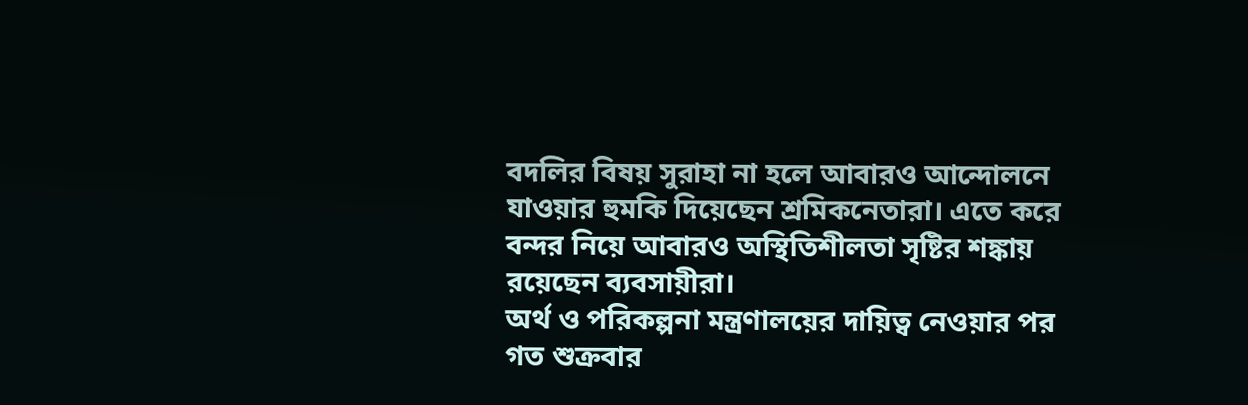বদলির বিষয় সুরাহা না হলে আবারও আন্দোলনে যাওয়ার হুমকি দিয়েছেন শ্রমিকনেতারা। এতে করে বন্দর নিয়ে আবারও অস্থিতিশীলতা সৃষ্টির শঙ্কায় রয়েছেন ব্যবসায়ীরা।
অর্থ ও পরিকল্পনা মন্ত্রণালয়ের দায়িত্ব নেওয়ার পর গত শুক্রবার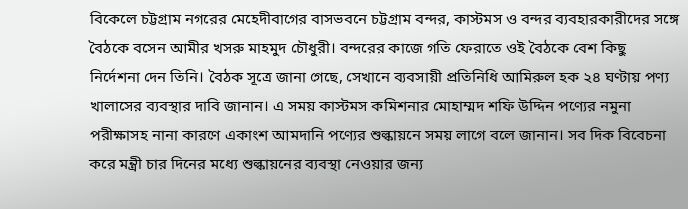বিকেলে চট্টগ্রাম নগরের মেহেদীবাগের বাসভবনে চট্টগ্রাম বন্দর, কাস্টমস ও বন্দর ব্যবহারকারীদের সঙ্গে বৈঠকে বসেন আমীর খসরু মাহমুদ চৌধুরী। বন্দরের কাজে গতি ফেরাতে ওই বৈঠকে বেশ কিছু নির্দেশনা দেন তিনি। বৈঠক সূত্রে জানা গেছে, সেখানে ব্যবসায়ী প্রতিনিধি আমিরুল হক ২৪ ঘণ্টায় পণ্য খালাসের ব্যবস্থার দাবি জানান। এ সময় কাস্টমস কমিশনার মোহাম্মদ শফি উদ্দিন পণ্যের নমুনা পরীক্ষাসহ নানা কারণে একাংশ আমদানি পণ্যের শুল্কায়নে সময় লাগে বলে জানান। সব দিক বিবেচনা করে মন্ত্রী চার দিনের মধ্যে শুল্কায়নের ব্যবস্থা নেওয়ার জন্য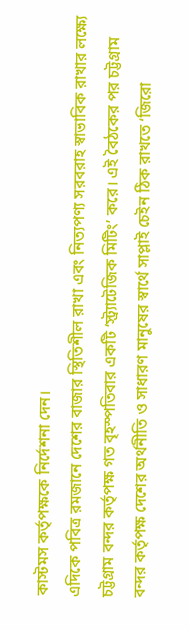কাস্টমস কর্তৃপক্ষকে নির্দেশনা দেন।
এদিকে পবিত্র রমজানে দেশের বাজার স্থিতিশীল রাখা এবং নিত্যপণ্য সরবরাহ স্বাভাবিক রাখার লক্ষ্যে চট্টগ্রাম বন্দর কর্তৃপক্ষ গত বৃহস্পতিবার একটি ‘স্ট্র্যাটেজিক মিটিং’ করে। এই বৈঠকের পর চট্টগ্রাম বন্দর কর্তৃপক্ষ দেশের অর্থনীতি ও সাধারণ মানুষের স্বার্থে সাপ্লাই চেইন ঠিক রাখতে ‘জিরো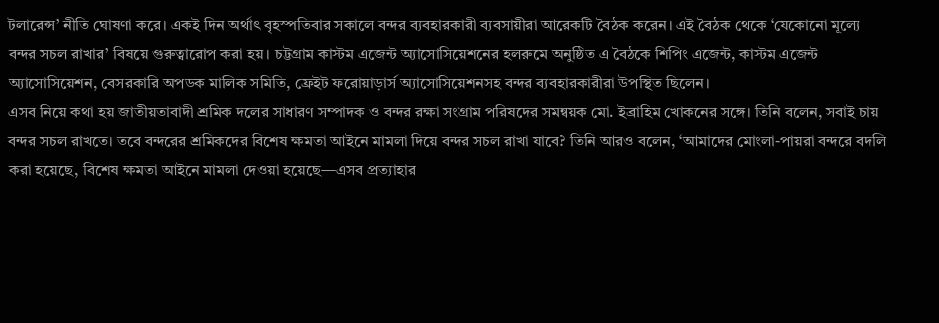টলারেন্স’ নীতি ঘোষণা করে। একই দিন অর্থাৎ বৃহস্পতিবার সকালে বন্দর ব্যবহারকারী ব্যবসায়ীরা আরেকটি বৈঠক করেন। এই বৈঠক থেকে ‘যেকোনো মূল্যে বন্দর সচল রাখার’ বিষয়ে গুরুত্বারোপ করা হয়। চট্টগ্রাম কাস্টম এজেন্ট অ্যাসোসিয়েশনের হলরুমে অনুষ্ঠিত এ বৈঠকে শিপিং এজেন্ট, কাস্টম এজেন্ট অ্যাসোসিয়েশন, বেসরকারি অপডক মালিক সমিতি, ফ্রেইট ফরোয়াড়ার্স অ্যাসোসিয়েশনসহ বন্দর ব্যবহারকারীরা উপস্থিত ছিলেন।
এসব নিয়ে কথা হয় জাতীয়তাবাদী শ্রমিক দলের সাধারণ সম্পাদক ও বন্দর রক্ষা সংগ্রাম পরিষদের সমন্বয়ক মো. ইব্রাহিম খোকনের সঙ্গে। তিনি বলেন, সবাই চায় বন্দর সচল রাখতে। তবে বন্দরের শ্রমিকদের বিশেষ ক্ষমতা আইনে মামলা দিয়ে বন্দর সচল রাখা যাবে? তিনি আরও বলেন, ‘আমাদের মোংলা-পায়রা বন্দরে বদলি করা হয়েছে, বিশেষ ক্ষমতা আইনে মামলা দেওয়া হয়েছে—এসব প্রত্যাহার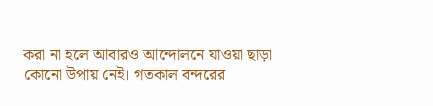করা না হলে আবারও আন্দোলনে যাওয়া ছাড়া কোনো উপায় নেই। গতকাল বন্দরের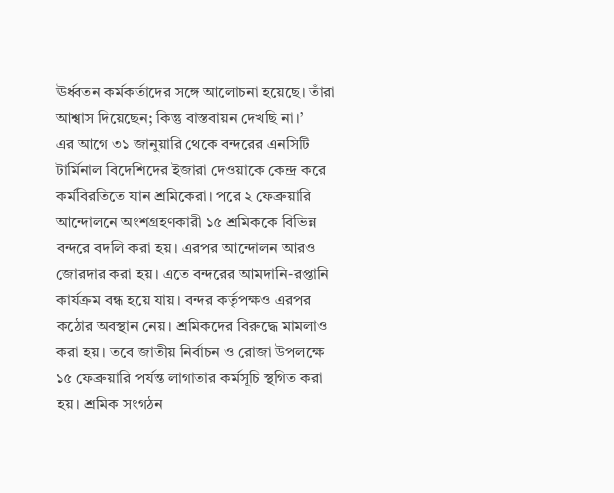ঊর্ধ্বতন কর্মকর্তাদের সঙ্গে আলোচনা হয়েছে। তাঁরা আশ্বাস দিয়েছেন; কিন্তু বাস্তবায়ন দেখছি না।’
এর আগে ৩১ জানুয়ারি থেকে বন্দরের এনসিটি টার্মিনাল বিদেশিদের ইজারা দেওয়াকে কেন্দ্র করে কর্মবিরতিতে যান শ্রমিকেরা। পরে ২ ফেব্রুয়ারি আন্দোলনে অংশগ্রহণকারী ১৫ শ্রমিককে বিভিন্ন বন্দরে বদলি করা হয়। এরপর আন্দোলন আরও জোরদার করা হয়। এতে বন্দরের আমদানি-রপ্তানি কার্যক্রম বন্ধ হয়ে যায়। বন্দর কর্তৃপক্ষও এরপর কঠোর অবস্থান নেয়। শ্রমিকদের বিরুদ্ধে মামলাও করা হয়। তবে জাতীয় নির্বাচন ও রোজা উপলক্ষে ১৫ ফেব্রুয়ারি পর্যন্ত লাগাতার কর্মসূচি স্থগিত করা হয়। শ্রমিক সংগঠন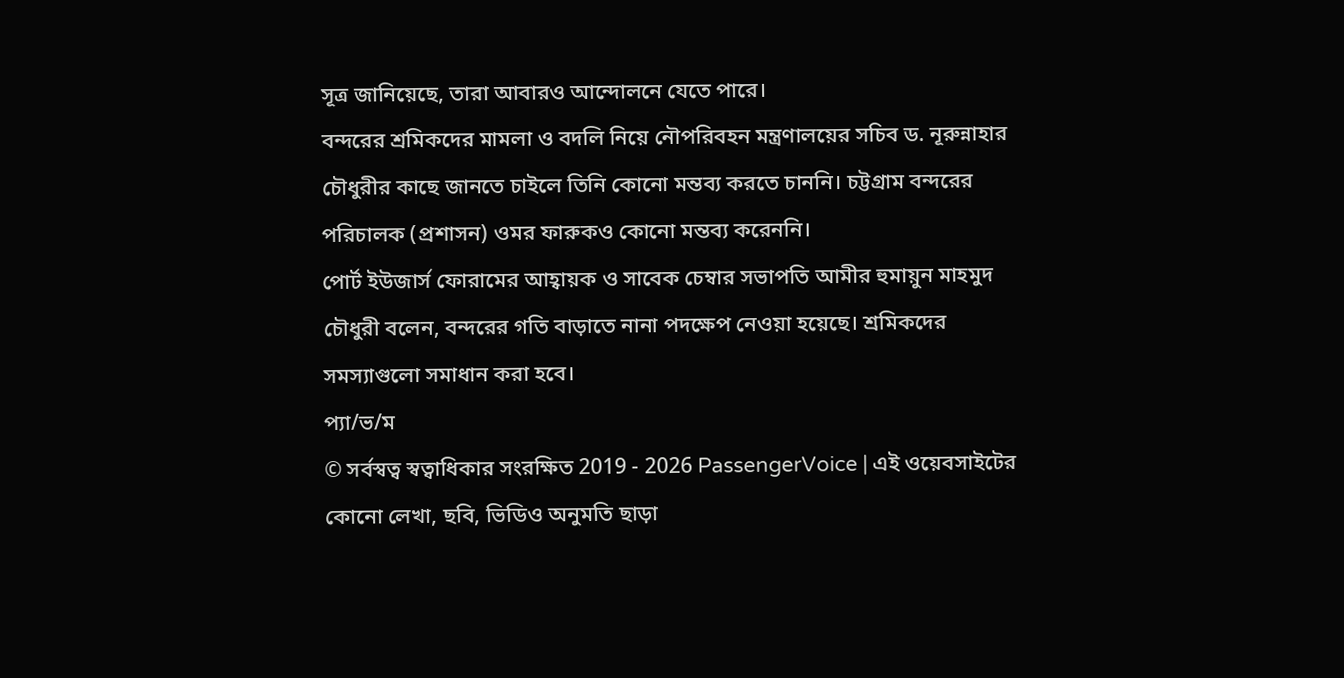সূত্র জানিয়েছে, তারা আবারও আন্দোলনে যেতে পারে।
বন্দরের শ্রমিকদের মামলা ও বদলি নিয়ে নৌপরিবহন মন্ত্রণালয়ের সচিব ড. নূরুন্নাহার চৌধুরীর কাছে জানতে চাইলে তিনি কোনো মন্তব্য করতে চাননি। চট্টগ্রাম বন্দরের পরিচালক (প্রশাসন) ওমর ফারুকও কোনো মন্তব্য করেননি।
পোর্ট ইউজার্স ফোরামের আহ্বায়ক ও সাবেক চেম্বার সভাপতি আমীর হুমায়ুন মাহমুদ চৌধুরী বলেন, বন্দরের গতি বাড়াতে নানা পদক্ষেপ নেওয়া হয়েছে। শ্রমিকদের সমস্যাগুলো সমাধান করা হবে।
প্যা/ভ/ম
© সর্বস্বত্ব স্বত্বাধিকার সংরক্ষিত 2019 - 2026 PassengerVoice | এই ওয়েবসাইটের কোনো লেখা, ছবি, ভিডিও অনুমতি ছাড়া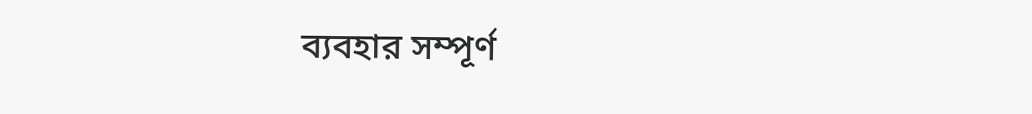ব্যবহার সম্পূর্ণ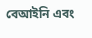বেআইনি এবং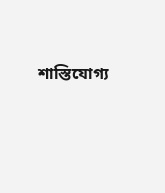শাস্তিযোগ্য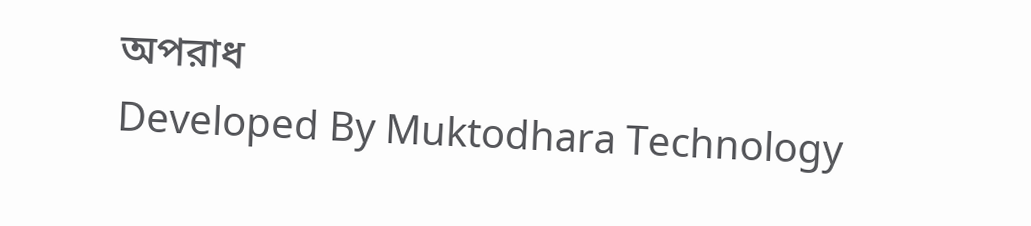অপরাধ
Developed By Muktodhara Technology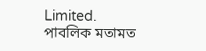Limited.
পাবলিক মতামত